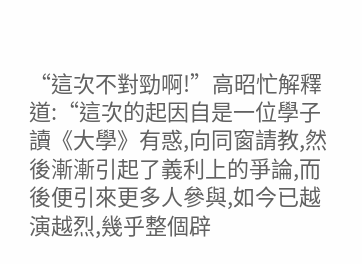“這次不對勁啊!”高昭忙解釋道:“這次的起因自是一位學子讀《大學》有惑,向同窗請教,然後漸漸引起了義利上的爭論,而後便引來更多人參與,如今已越演越烈,幾乎整個辟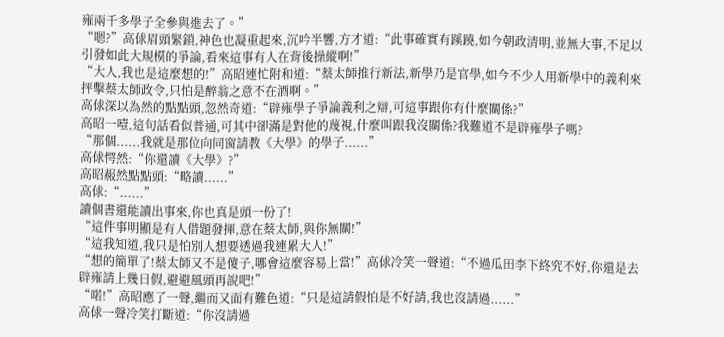雍兩千多學子全參與進去了。”
“嗯?”高俅眉頭緊鎖,神色也凝重起來,沉吟半響,方才道:“此事確實有蹊蹺,如今朝政清明,並無大事,不足以引發如此大規模的爭論,看來這事有人在背後操縱啊!”
“大人,我也是這麼想的!”高昭連忙附和道:“蔡太師推行新法,新學乃是官學,如今不少人用新學中的義利來抨擊蔡太師政令,只怕是醉翁之意不在酒啊。”
高俅深以為然的點點頭,忽然奇道:“辟雍學子爭論義利之辯,可這事跟你有什麼關係?”
高昭一噎,這句話看似普通,可其中卻滿是對他的蔑視,什麼叫跟我沒關係?我難道不是辟雍學子嗎?
“那個......我就是那位向同窗請教《大學》的學子......”
高俅愕然:“你還讀《大學》?”
高昭赧然點點頭:“略讀......”
高俅:“......”
讀個書還能讀出事來,你也真是頭一份了!
“這件事明顯是有人借題發揮,意在蔡太師,與你無關!”
“這我知道,我只是怕別人想要透過我連累大人!”
“想的簡單了!蔡太師又不是傻子,哪會這麼容易上當!”高俅冷笑一聲道:“不過瓜田李下終究不好,你還是去辟雍請上幾日假,避避風頭再說吧!”
“喏!”高昭應了一聲,繼而又面有難色道:“只是這請假怕是不好請,我也沒請過......”
高俅一聲冷笑打斷道:“你沒請過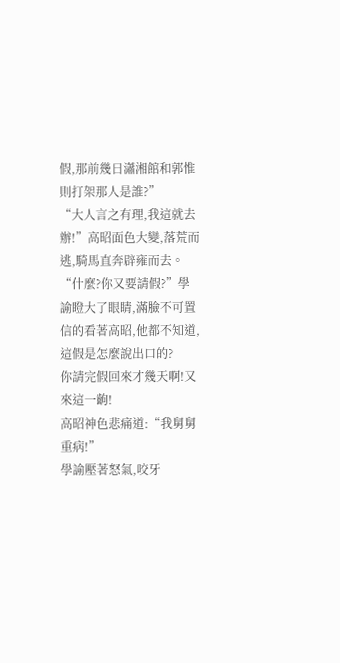假,那前幾日瀟湘館和郭惟則打架那人是誰?”
“大人言之有理,我這就去辦!”高昭面色大變,落荒而逃,騎馬直奔辟雍而去。
“什麼?你又要請假?”學諭瞪大了眼睛,滿臉不可置信的看著高昭,他都不知道,這假是怎麼說出口的?
你請完假回來才幾天啊!又來這一齣!
高昭神色悲痛道:“我舅舅重病!”
學諭壓著怒氣,咬牙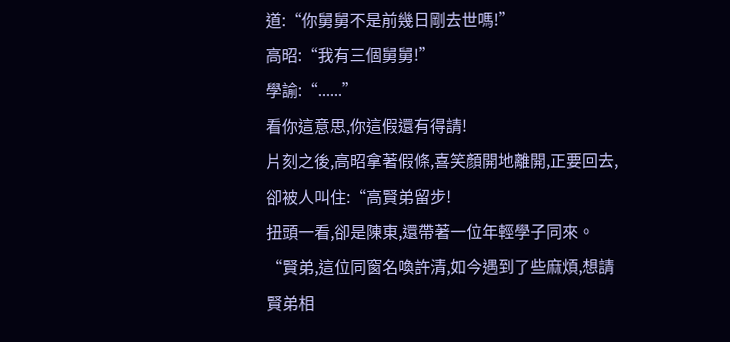道:“你舅舅不是前幾日剛去世嗎!”
高昭:“我有三個舅舅!”
學諭:“......”
看你這意思,你這假還有得請!
片刻之後,高昭拿著假條,喜笑顏開地離開,正要回去,卻被人叫住:“高賢弟留步!
扭頭一看,卻是陳東,還帶著一位年輕學子同來。
“賢弟,這位同窗名喚許清,如今遇到了些麻煩,想請賢弟相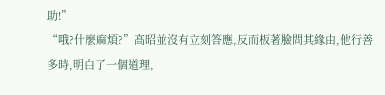助!”
“哦?什麼麻煩?”高昭並沒有立刻答應,反而板著臉問其緣由,他行善多時,明白了一個道理,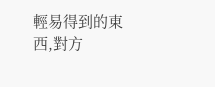輕易得到的東西,對方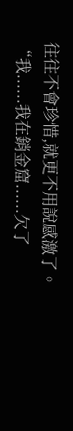往往不會珍惜,就更不用說感激了。
“我......我在銷金窟......欠了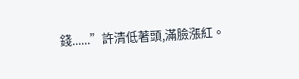錢......”許清低著頭,滿臉漲紅。